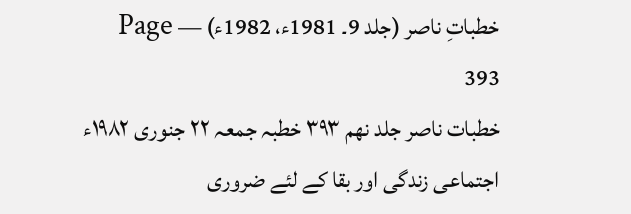خطباتِ ناصر (جلد 9۔ 1981ء، 1982ء) — Page 393
خطبات ناصر جلد نهم ۳۹۳ خطبہ جمعہ ۲۲ جنوری ۱۹۸۲ء اجتماعی زندگی اور بقا کے لئے ضروری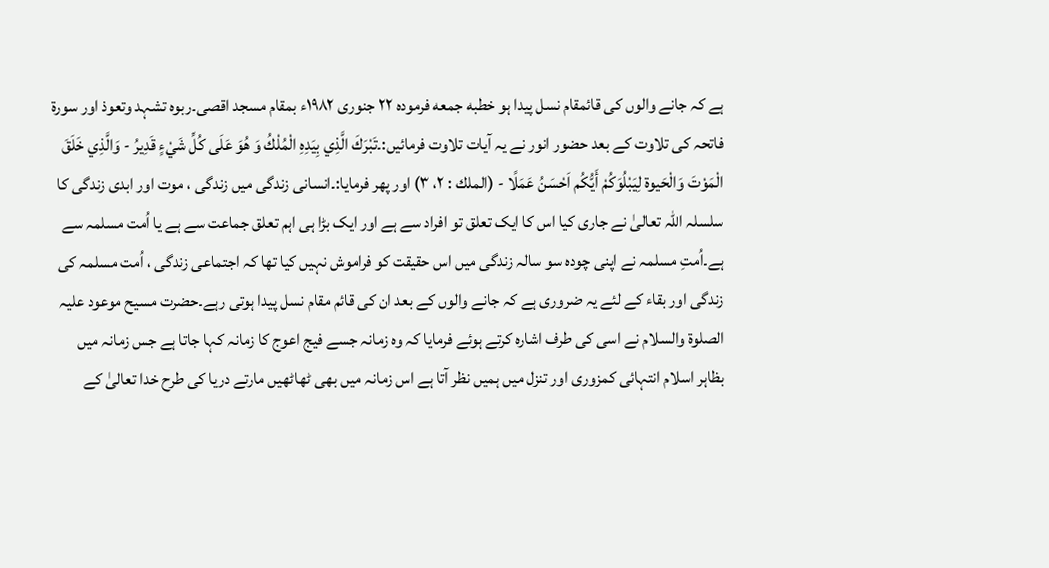ہے کہ جانے والوں کی قائمقام نسل پیدا ہو خطبه جمعه فرموده ۲۲ جنوری ۱۹۸۲ء بمقام مسجد اقصی۔ربوہ تشہد وتعوذ اور سورۃ فاتحہ کی تلاوت کے بعد حضور انور نے یہ آیات تلاوت فرمائیں:۔تَبْرَكَ الَّذِي بِيَدِهِ الْمُلْكُ وَ هُوَ عَلَى كُلِّ شَيْءٍ قَدِيرُ - وَالَّذِي خَلَقَ الْمَوْتَ وَالْحَيوة لِيَبْلُوَكُمْ أَيُّكُم اَحْسَنُ عَمَلًا - (الملك : ٢، ٣) اور پھر فرمایا:۔انسانی زندگی میں زندگی ، موت اور ابدی زندگی کا سلسلہ اللہ تعالیٰ نے جاری کیا اس کا ایک تعلق تو افراد سے ہے اور ایک بڑا ہی اہم تعلق جماعت سے ہے یا اُمت مسلمہ سے ہے۔اُمتِ مسلمہ نے اپنی چودہ سو سالہ زندگی میں اس حقیقت کو فراموش نہیں کیا تھا کہ اجتماعی زندگی ، اُمت مسلمہ کی زندگی اور بقاء کے لئے یہ ضروری ہے کہ جانے والوں کے بعد ان کی قائم مقام نسل پیدا ہوتی رہے۔حضرت مسیح موعود علیہ الصلوۃ والسلام نے اسی کی طرف اشارہ کرتے ہوئے فرمایا کہ وہ زمانہ جسے فیج اعوج کا زمانہ کہا جاتا ہے جس زمانہ میں بظاہر اسلام انتہائی کمزوری اور تنزل میں ہمیں نظر آتا ہے اس زمانہ میں بھی ٹھاٹھیں مارتے دریا کی طرح خدا تعالیٰ کے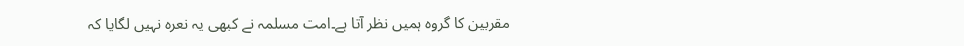مقربین کا گروہ ہمیں نظر آتا ہے۔امت مسلمہ نے کبھی یہ نعرہ نہیں لگایا کہ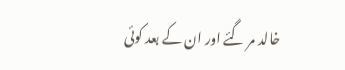خالد مر گئے اور ان کے بعد کوئی